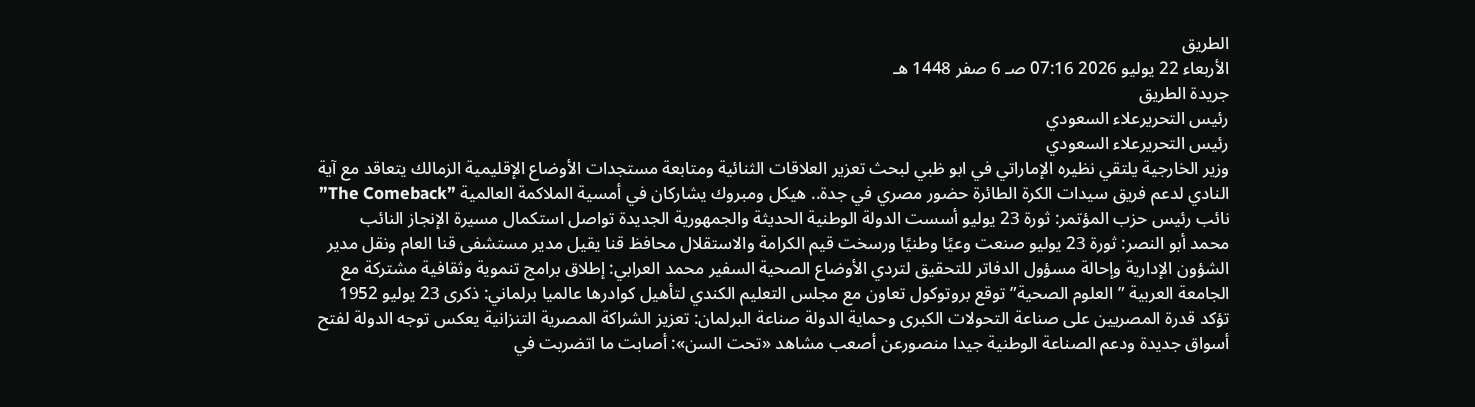الطريق
الأربعاء 22 يوليو 2026 07:16 صـ 6 صفر 1448 هـ
جريدة الطريق
رئيس التحريرعلاء السعودي
رئيس التحريرعلاء السعودي
وزير الخارجية يلتقي نظيره الإماراتي في ابو ظبي لبحث تعزير العلاقات الثنائية ومتابعة مستجدات الأوضاع الإقليمية الزمالك يتعاقد مع آية النادي لدعم فريق سيدات الكرة الطائرة حضور مصري في جدة.. هيكل ومبروك يشاركان في أمسية الملاكمة العالمية ”The Comeback” نائب رئيس حزب المؤتمر: ثورة 23 يوليو أسست الدولة الوطنية الحديثة والجمهورية الجديدة تواصل استكمال مسيرة الإنجاز النائب محمد أبو النصر: ثورة 23 يوليو صنعت وعيًا وطنيًا ورسخت قيم الكرامة والاستقلال محافظ قنا يقيل مدير مستشفى قنا العام ونقل مدير الشؤون الإدارية وإحالة مسؤول الدفاتر للتحقيق لتردي الأوضاع الصحية السفير محمد العرابي: إطلاق برامج تنموية وثقافية مشتركة مع الجامعة العربية ”العلوم الصحية” توقع بروتوكول تعاون مع مجلس التعليم الكندي لتأهيل كوادرها عالميا برلماني: ذكرى 23 يوليو 1952 تؤكد قدرة المصريين على صناعة التحولات الكبرى وحماية الدولة صناعة البرلمان: تعزيز الشراكة المصرية التنزانية يعكس توجه الدولة لفتح أسواق جديدة ودعم الصناعة الوطنية جيدا منصورعن أصعب مشاهد «تحت السن»: أصابت ما اتضربت في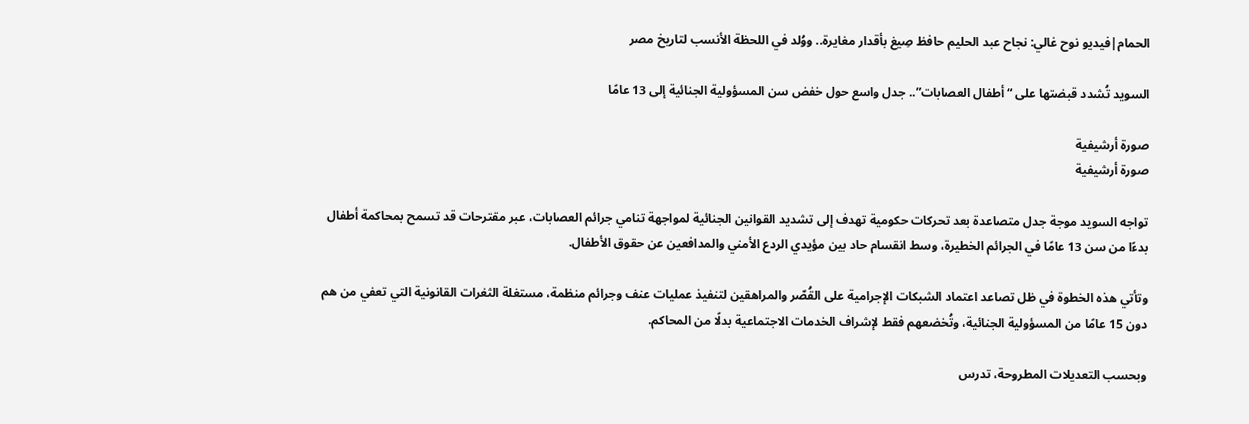الحمام|فيديو نوح غالي: نجاح عبد الحليم حافظ صِيغ بأقدار مغايرة.. ووُلد في اللحظة الأنسب لتاريخ مصر

السويد تُشدد قبضتها على “أطفال العصابات”.. جدل واسع حول خفض سن المسؤولية الجنائية إلى 13 عامًا

صورة أرشيفية
صورة أرشيفية

تواجه السويد موجة جدل متصاعدة بعد تحركات حكومية تهدف إلى تشديد القوانين الجنائية لمواجهة تنامي جرائم العصابات، عبر مقترحات قد تسمح بمحاكمة أطفال بدءًا من سن 13 عامًا في الجرائم الخطيرة، وسط انقسام حاد بين مؤيدي الردع الأمني والمدافعين عن حقوق الأطفال.

وتأتي هذه الخطوة في ظل تصاعد اعتماد الشبكات الإجرامية على القُصّر والمراهقين لتنفيذ عمليات عنف وجرائم منظمة، مستغلة الثغرات القانونية التي تعفي من هم دون 15 عامًا من المسؤولية الجنائية، وتُخضعهم فقط لإشراف الخدمات الاجتماعية بدلًا من المحاكم.

وبحسب التعديلات المطروحة، تدرس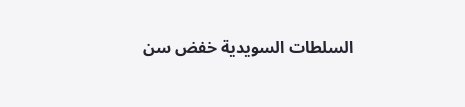السلطات السويدية خفض سن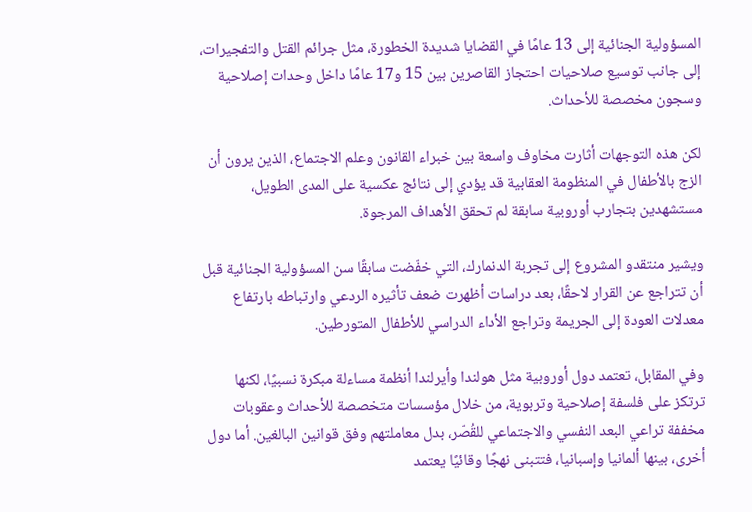المسؤولية الجنائية إلى 13 عامًا في القضايا شديدة الخطورة، مثل جرائم القتل والتفجيرات، إلى جانب توسيع صلاحيات احتجاز القاصرين بين 15 و17 عامًا داخل وحدات إصلاحية وسجون مخصصة للأحداث.

لكن هذه التوجهات أثارت مخاوف واسعة بين خبراء القانون وعلم الاجتماع، الذين يرون أن الزج بالأطفال في المنظومة العقابية قد يؤدي إلى نتائج عكسية على المدى الطويل، مستشهدين بتجارب أوروبية سابقة لم تحقق الأهداف المرجوة.

ويشير منتقدو المشروع إلى تجربة الدنمارك، التي خفّضت سابقًا سن المسؤولية الجنائية قبل أن تتراجع عن القرار لاحقًا، بعد دراسات أظهرت ضعف تأثيره الردعي وارتباطه بارتفاع معدلات العودة إلى الجريمة وتراجع الأداء الدراسي للأطفال المتورطين.

وفي المقابل، تعتمد دول أوروبية مثل هولندا وأيرلندا أنظمة مساءلة مبكرة نسبيًا، لكنها ترتكز على فلسفة إصلاحية وتربوية، من خلال مؤسسات متخصصة للأحداث وعقوبات مخففة تراعي البعد النفسي والاجتماعي للقُصّر، بدل معاملتهم وفق قوانين البالغين. أما دول أخرى، بينها ألمانيا وإسبانيا، فتتبنى نهجًا وقائيًا يعتمد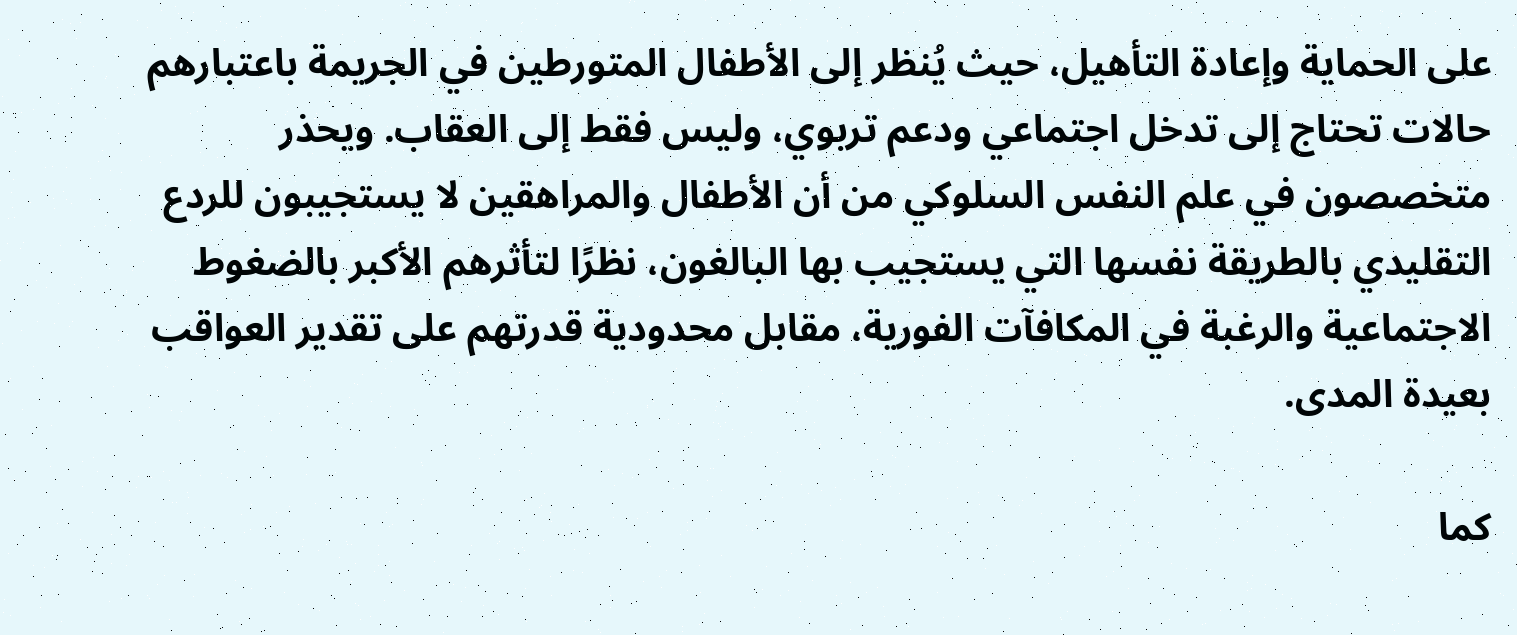على الحماية وإعادة التأهيل، حيث يُنظر إلى الأطفال المتورطين في الجريمة باعتبارهم حالات تحتاج إلى تدخل اجتماعي ودعم تربوي، وليس فقط إلى العقاب. ويحذر متخصصون في علم النفس السلوكي من أن الأطفال والمراهقين لا يستجيبون للردع التقليدي بالطريقة نفسها التي يستجيب بها البالغون، نظرًا لتأثرهم الأكبر بالضغوط الاجتماعية والرغبة في المكافآت الفورية، مقابل محدودية قدرتهم على تقدير العواقب بعيدة المدى.

كما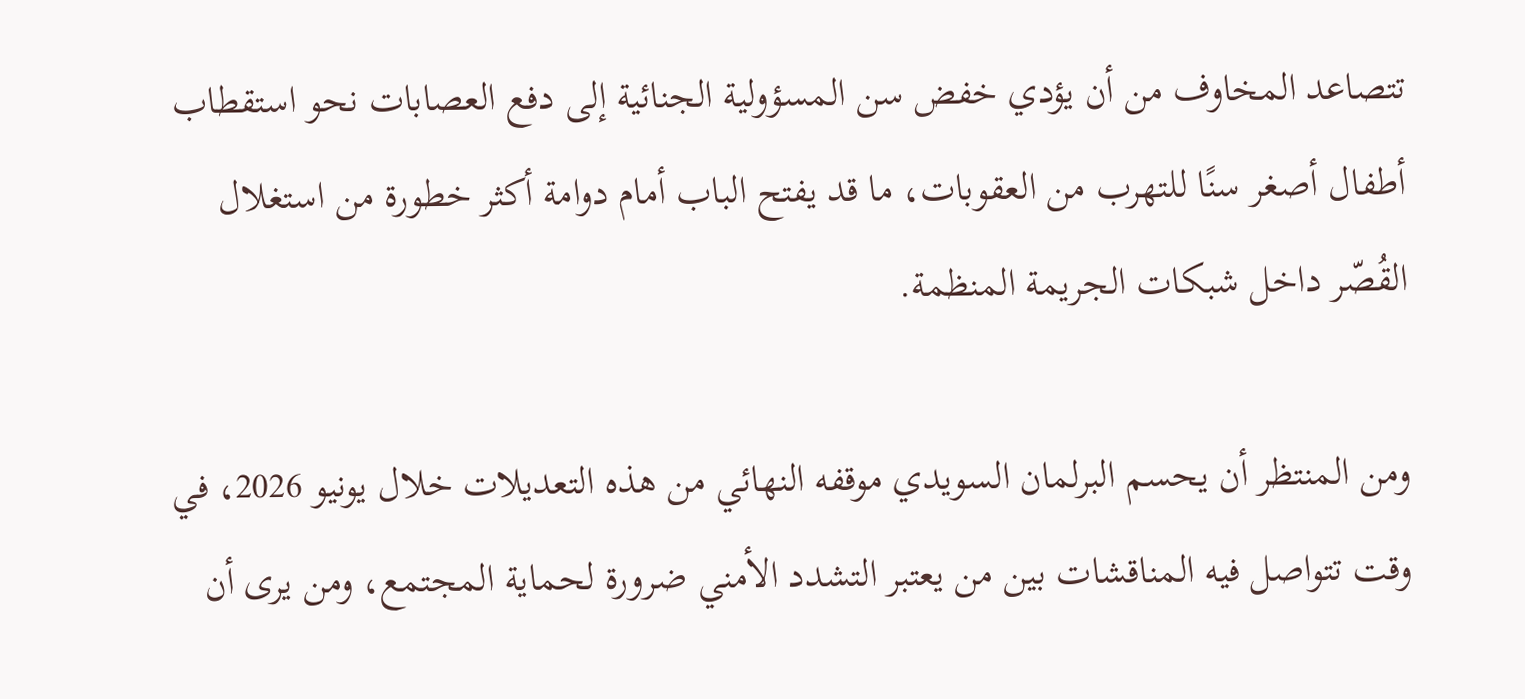تتصاعد المخاوف من أن يؤدي خفض سن المسؤولية الجنائية إلى دفع العصابات نحو استقطاب أطفال أصغر سنًا للتهرب من العقوبات، ما قد يفتح الباب أمام دوامة أكثر خطورة من استغلال القُصّر داخل شبكات الجريمة المنظمة.

ومن المنتظر أن يحسم البرلمان السويدي موقفه النهائي من هذه التعديلات خلال يونيو 2026، في وقت تتواصل فيه المناقشات بين من يعتبر التشدد الأمني ضرورة لحماية المجتمع، ومن يرى أن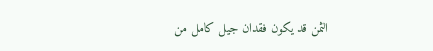الثمن قد يكون فقدان جيل كامل من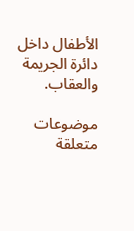الأطفال داخل دائرة الجريمة والعقاب.

موضوعات متعلقة